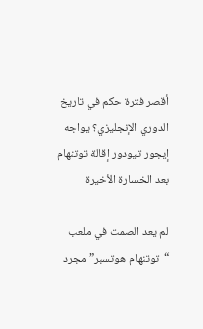أقصر فترة حكم في تاريخ الدوري الإنجليزي؟ يواجه إيجور تيودور إقالة توتنهام بعد الخسارة الأخيرة

لم يعد الصمت في ملعب “توتنهام هوتسبر” مجرد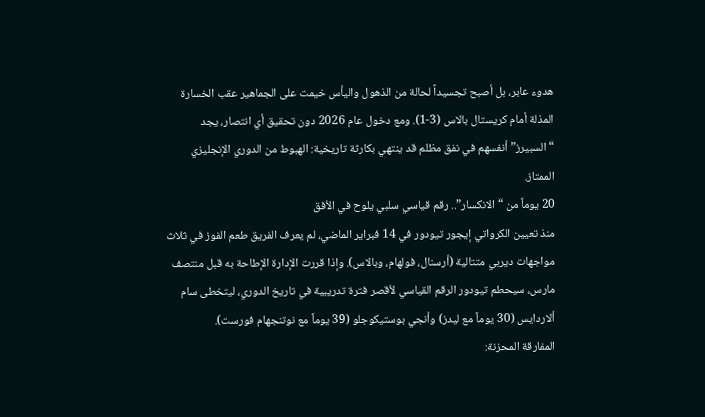هدوء عابر، بل أصبح تجسيداً لحالة من الذهول واليأس خيمت على الجماهير عقب الخسارة المذلة أمام كريستال بالاس (3-1). ومع دخول عام 2026 دون تحقيق أي انتصار، يجد “السبيرز” أنفسهم في نفق مظلم قد ينتهي بكارثة تاريخية: الهبوط من الدوري الإنجليزي الممتاز.
20 يوماً من “الانكسار”.. رقم قياسي سلبي يلوح في الأفق
منذ تعيين الكرواتي إيجور تيودور في 14 فبراير الماضي، لم يعرف الفريق طعم الفوز في ثلاث مواجهات ديربي متتالية (أرسنال، فولهام، وبالاس). وإذا قررت الإدارة الإطاحة به قبل منتصف مارس، سيحطم تيودور الرقم القياسي لأقصر فترة تدريبية في تاريخ الدوري، ليتخطى سام ألاردايس (30 يوماً مع ليدز) وأنجي بوستيكوجلو (39 يوماً مع نوتنجهام فورست).
المفارقة المحزنة: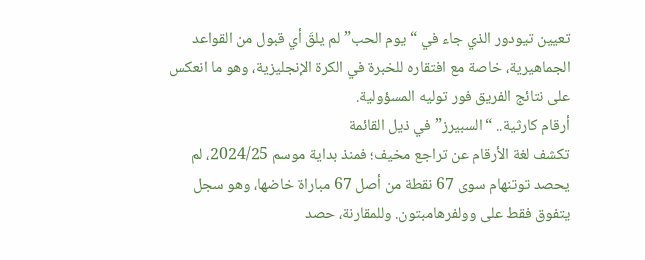تعيين تيودور الذي جاء في “يوم الحب” لم يلقَ أي قبول من القواعد الجماهيرية، خاصة مع افتقاره للخبرة في الكرة الإنجليزية، وهو ما انعكس على نتائج الفريق فور توليه المسؤولية.
أرقام كارثية.. “السبيرز” في ذيل القائمة
تكشف لغة الأرقام عن تراجع مخيف؛ فمنذ بداية موسم 2024/25، لم يحصد توتنهام سوى 67 نقطة من أصل 67 مباراة خاضها، وهو سجل يتفوق فقط على وولفرهامبتون. وللمقارنة، حصد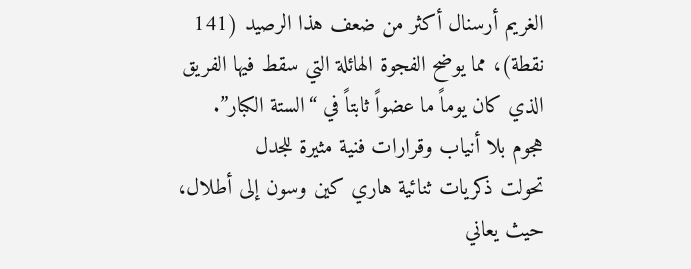الغريم أرسنال أكثر من ضعف هذا الرصيد (141 نقطة)، مما يوضح الفجوة الهائلة التي سقط فيها الفريق الذي كان يوماً ما عضواً ثابتاً في “الستة الكبار”.
هجوم بلا أنياب وقرارات فنية مثيرة للجدل
تحولت ذكريات ثنائية هاري كين وسون إلى أطلال، حيث يعاني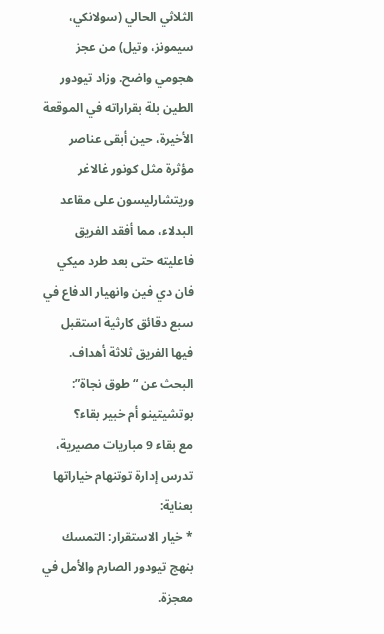الثلاثي الحالي (سولانكي، سيمونز، وتيل) من عجز هجومي واضح. وزاد تيودور الطين بلة بقراراته في الموقعة الأخيرة، حين أبقى عناصر مؤثرة مثل كونور غالاغر وريتشارليسون على مقاعد البدلاء، مما أفقد الفريق فاعليته حتى بعد طرد ميكي فان دي فين وانهيار الدفاع في سبع دقائق كارثية استقبل فيها الفريق ثلاثة أهداف.
البحث عن “طوق نجاة”: بوتشيتينو أم خبير بقاء؟
مع بقاء 9 مباريات مصيرية، تدرس إدارة توتنهام خياراتها بعناية:
* خيار الاستقرار: التمسك بنهج تيودور الصارم والأمل في معجزة.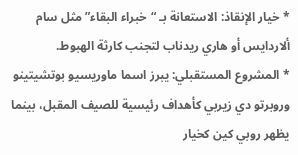* خيار الإنقاذ: الاستعانة بـ “خبراء البقاء” مثل سام ألاردايس أو هاري ريدناب لتجنب كارثة الهبوط.
* المشروع المستقبلي: يبرز اسما ماوريسيو بوتشيتينو وروبرتو دي زيربي كأهداف رئيسية للصيف المقبل، بينما يظهر روبي كين كخيار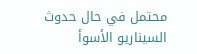محتمل في حال حدوث السيناريو الأسوأ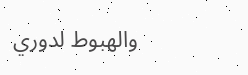والهبوط لدوري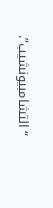“التشامبيونشيب”.